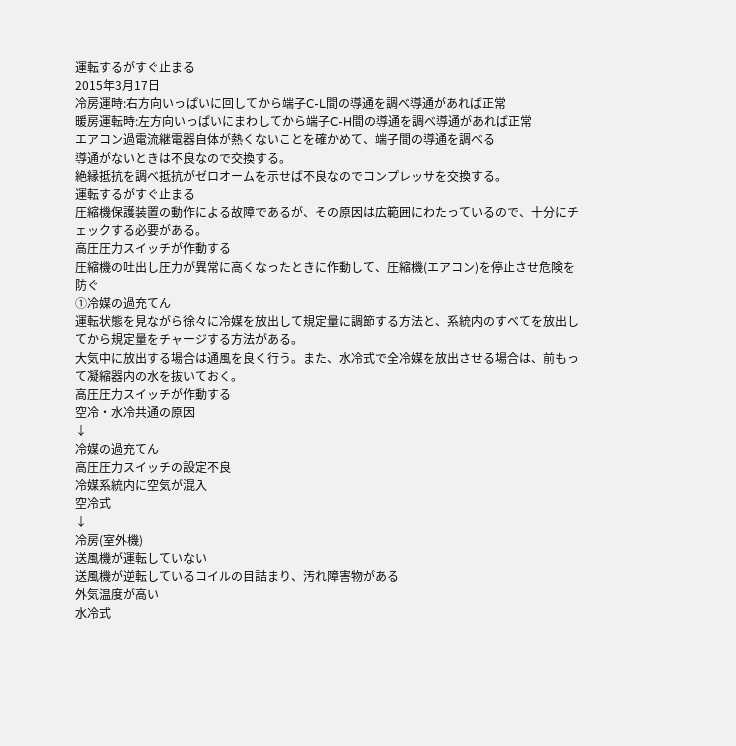運転するがすぐ止まる
2015年3月17日
冷房運時:右方向いっぱいに回してから端子C-L間の導通を調べ導通があれば正常
暖房運転時:左方向いっぱいにまわしてから端子C-H間の導通を調べ導通があれば正常
エアコン過電流継電器自体が熱くないことを確かめて、端子間の導通を調べる
導通がないときは不良なので交換する。
絶縁抵抗を調べ抵抗がゼロオームを示せば不良なのでコンプレッサを交換する。
運転するがすぐ止まる
圧縮機保護装置の動作による故障であるが、その原因は広範囲にわたっているので、十分にチェックする必要がある。
高圧圧力スイッチが作動する
圧縮機の吐出し圧力が異常に高くなったときに作動して、圧縮機(エアコン)を停止させ危険を防ぐ
①冷媒の過充てん
運転状態を見ながら徐々に冷媒を放出して規定量に調節する方法と、系統内のすべてを放出してから規定量をチャージする方法がある。
大気中に放出する場合は通風を良く行う。また、水冷式で全冷媒を放出させる場合は、前もって凝縮器内の水を抜いておく。
高圧圧力スイッチが作動する
空冷・水冷共通の原因
↓
冷媒の過充てん
高圧圧力スイッチの設定不良
冷媒系統内に空気が混入
空冷式
↓
冷房(室外機)
送風機が運転していない
送風機が逆転しているコイルの目詰まり、汚れ障害物がある
外気温度が高い
水冷式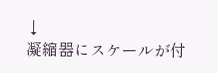↓
凝縮器にスケールが付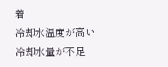着
冷却水温度が高い
冷却水量が不足